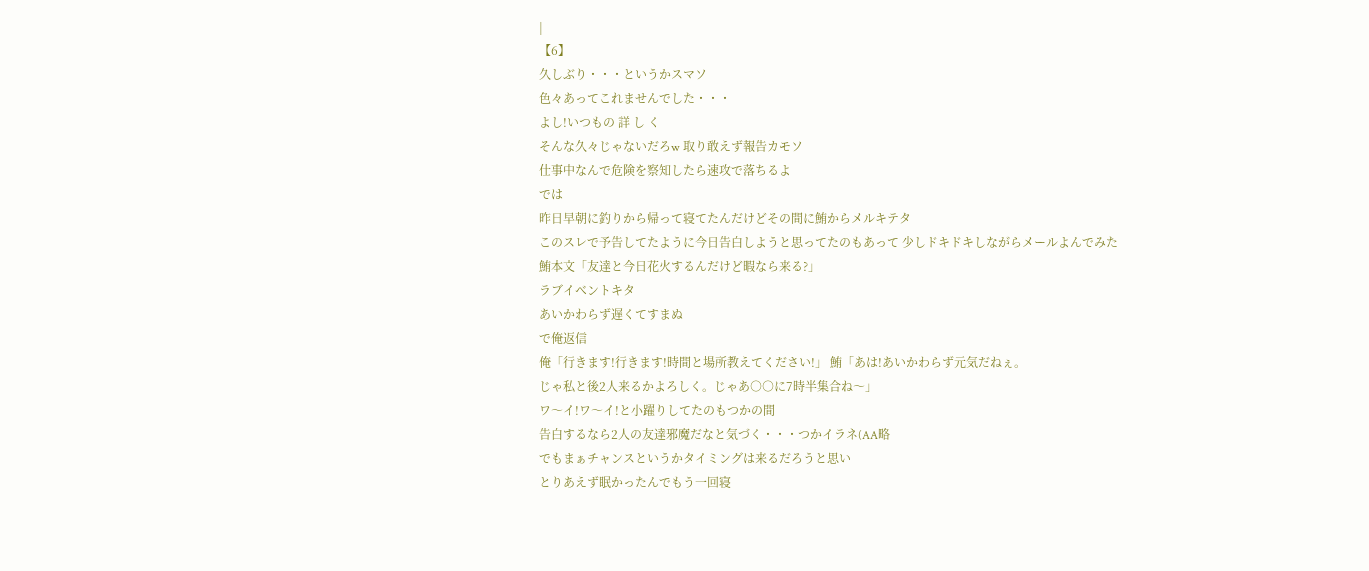|
【6】
久しぶり・・・というかスマソ
色々あってこれませんでした・・・
よし!いつもの 詳 し く
そんな久々じゃないだろw 取り敢えず報告カモソ
仕事中なんで危険を察知したら速攻で落ちるよ
では
昨日早朝に釣りから帰って寝てたんだけどその間に鮪からメルキテタ
このスレで予告してたように今日告白しようと思ってたのもあって 少しドキドキしながらメールよんでみた
鮪本文「友達と今日花火するんだけど暇なら来る?」
ラブイベントキタ
あいかわらず遅くてすまぬ
で俺返信
俺「行きます!行きます!時間と場所教えてください!」 鮪「あは!あいかわらず元気だねぇ。
じゃ私と後2人来るかよろしく。じゃあ○○に7時半集合ね〜」
ワ〜イ!ワ〜イ!と小躍りしてたのもつかの間
告白するなら2人の友達邪魔だなと気づく・・・つかイラネ(AA略
でもまぁチャンスというかタイミングは来るだろうと思い
とりあえず眠かったんでもう一回寝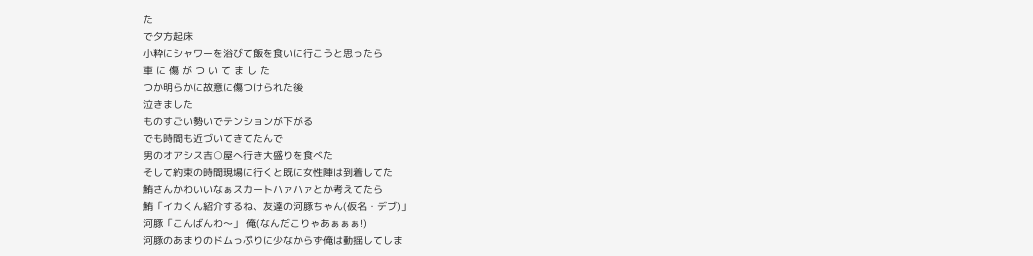た
で夕方起床
小粋にシャワーを浴びて飯を食いに行こうと思ったら
車 に 傷 が つ い て ま し た
つか明らかに故意に傷つけられた後
泣きました
ものすごい勢いでテンションが下がる
でも時間も近づいてきてたんで
男のオアシス吉○屋へ行き大盛りを食べた
そして約束の時間現場に行くと既に女性陣は到着してた
鮪さんかわいいなぁスカートハァハァとか考えてたら
鮪「イカくん紹介するね、友達の河豚ちゃん(仮名・デブ)」
河豚「こんばんわ〜」 俺(なんだこりゃあぁぁぁ!)
河豚のあまりのドムっぷりに少なからず俺は動揺してしま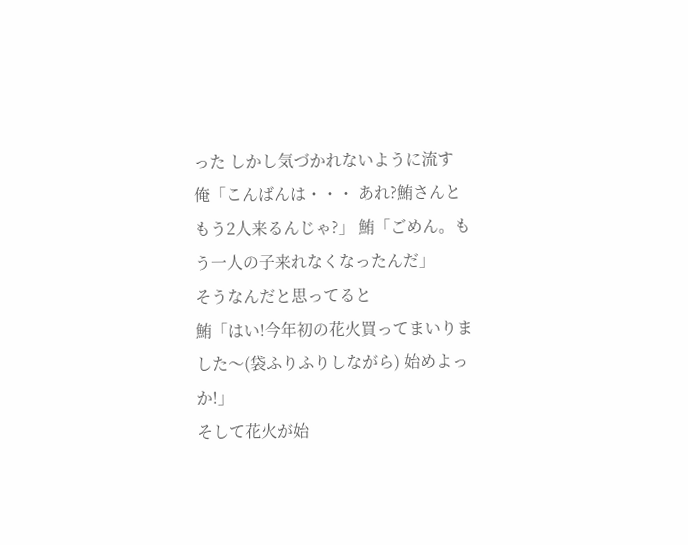った しかし気づかれないように流す
俺「こんばんは・・・ あれ?鮪さんともう2人来るんじゃ?」 鮪「ごめん。もう一人の子来れなくなったんだ」
そうなんだと思ってると
鮪「はい!今年初の花火買ってまいりました〜(袋ふりふりしながら) 始めよっか!」
そして花火が始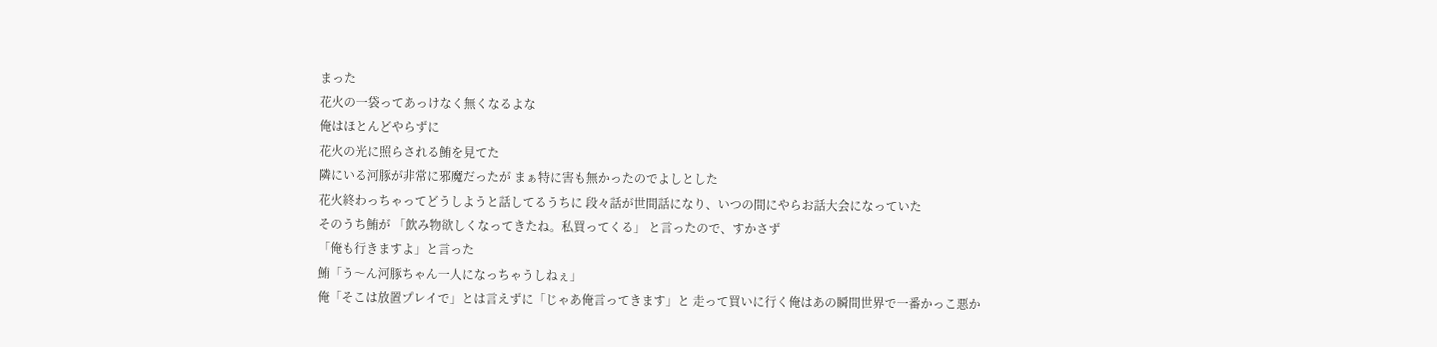まった
花火の一袋ってあっけなく無くなるよな
俺はほとんどやらずに
花火の光に照らされる鮪を見てた
隣にいる河豚が非常に邪魔だったが まぁ特に害も無かったのでよしとした
花火終わっちゃってどうしようと話してるうちに 段々話が世間話になり、いつの間にやらお話大会になっていた
そのうち鮪が 「飲み物欲しくなってきたね。私買ってくる」 と言ったので、すかさず
「俺も行きますよ」と言った
鮪「う〜ん河豚ちゃん一人になっちゃうしねぇ」
俺「そこは放置プレイで」とは言えずに「じゃあ俺言ってきます」と 走って買いに行く俺はあの瞬間世界で一番かっこ悪か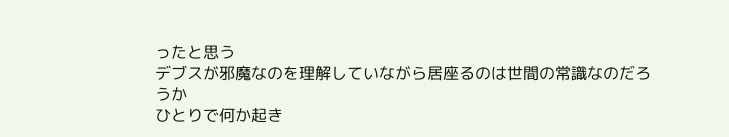ったと思う
デブスが邪魔なのを理解していながら居座るのは世間の常識なのだろうか
ひとりで何か起き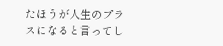たほうが人生のプラスになると言ってし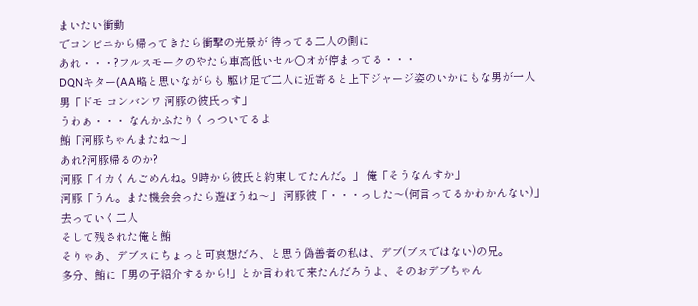まいたい衝動
でコンビニから帰ってきたら衝撃の光景が 待ってる二人の側に
あれ・・・?フルスモークのやたら車高低いセル○オが停まってる・・・
DQNキター(AA略と思いながらも 駆け足で二人に近寄ると上下ジャージ姿のいかにもな男が一人
男「ドモ コンバンワ 河豚の彼氏っす」
うわぁ・・・ なんかふたりくっついてるよ
鮪「河豚ちゃんまたね〜」
あれ?河豚帰るのか?
河豚「イカくんごめんね。9時から彼氏と約束してたんだ。」 俺「そうなんすか」
河豚「うん。また機会会ったら遊ぼうね〜」 河豚彼「・・・っした〜(何言ってるかわかんない)」
去っていく二人
そして残された俺と鮪
そりゃあ、デブスにちょっと可哀想だろ、と思う偽善者の私は、デブ(ブスではない)の兄。
多分、鮪に「男の子紹介するから!」とか言われて来たんだろうよ、そのおデブちゃん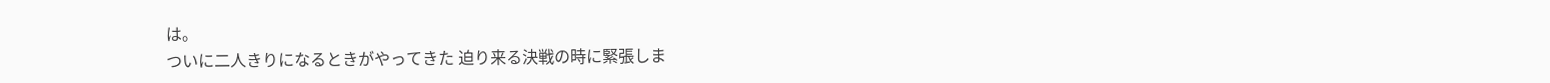は。
ついに二人きりになるときがやってきた 迫り来る決戦の時に緊張しま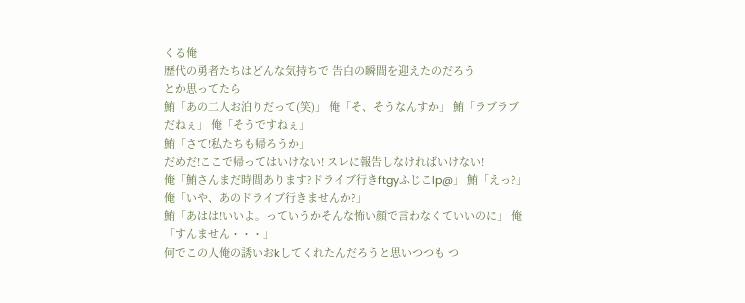くる俺
歴代の勇者たちはどんな気持ちで 告白の瞬間を迎えたのだろう
とか思ってたら
鮪「あの二人お泊りだって(笑)」 俺「そ、そうなんすか」 鮪「ラブラブだねぇ」 俺「そうですねぇ」
鮪「さて!私たちも帰ろうか」
だめだ!ここで帰ってはいけない! スレに報告しなければいけない!
俺「鮪さんまだ時間あります?ドライブ行きftgyふじこlp@」 鮪「えっ?」 俺「いや、あのドライブ行きませんか?」
鮪「あはは!いいよ。っていうかそんな怖い顔で言わなくていいのに」 俺「すんません・・・」
何でこの人俺の誘いおkしてくれたんだろうと思いつつも つ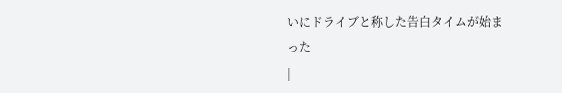いにドライブと称した告白タイムが始まった
|